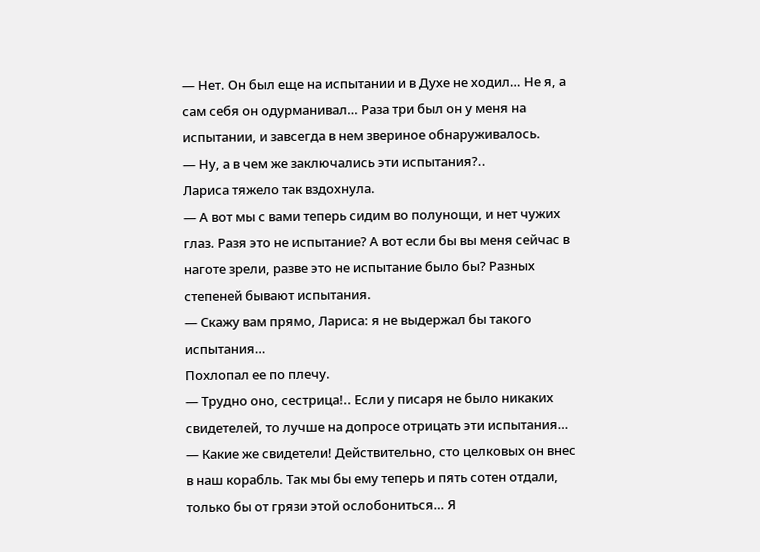— Нет. Он был еще на испытании и в Духе не ходил… Не я, а сам себя он одурманивал… Раза три был он у меня на испытании, и завсегда в нем звериное обнаруживалось.
— Ну, а в чем же заключались эти испытания?..
Лариса тяжело так вздохнула.
— А вот мы с вами теперь сидим во полунощи, и нет чужих глаз. Разя это не испытание? А вот если бы вы меня сейчас в наготе зрели, разве это не испытание было бы? Разных степеней бывают испытания.
— Скажу вам прямо, Лариса: я не выдержал бы такого испытания…
Похлопал ее по плечу.
— Трудно оно, сестрица!.. Если у писаря не было никаких свидетелей, то лучше на допросе отрицать эти испытания…
— Какие же свидетели! Действительно, сто целковых он внес в наш корабль. Так мы бы ему теперь и пять сотен отдали, только бы от грязи этой ослобониться… Я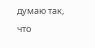думаю так, что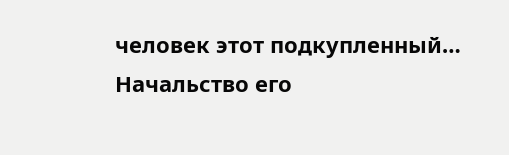человек этот подкупленный… Начальство его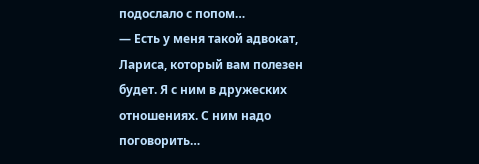подослало с попом…
— Есть у меня такой адвокат, Лариса, который вам полезен будет. Я с ним в дружеских отношениях. С ним надо поговорить…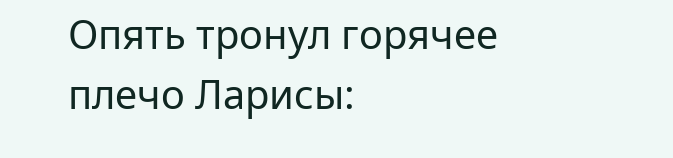Опять тронул горячее плечо Ларисы: